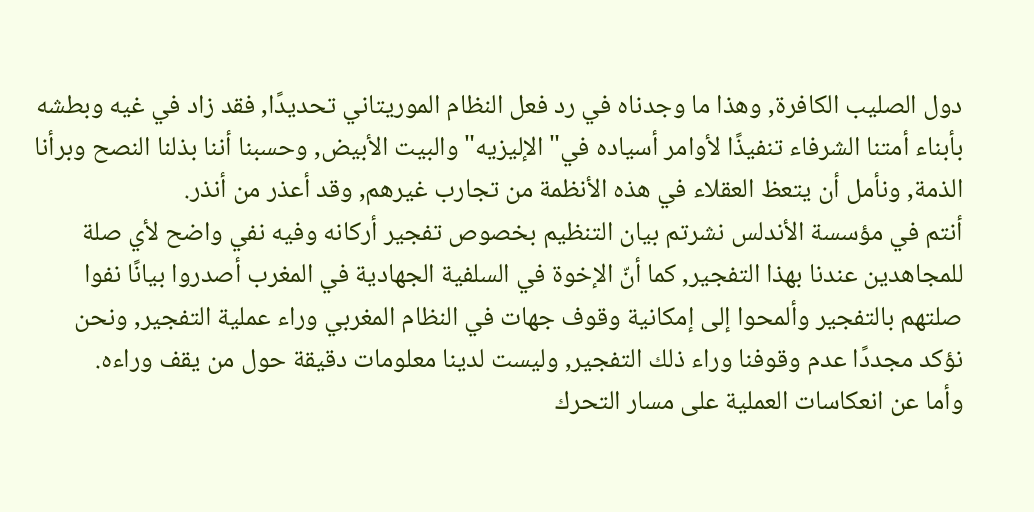دول الصليب الكافرة, وهذا ما وجدناه في رد فعل النظام الموريتاني تحديدًا, فقد زاد في غيه وبطشه بأبناء أمتنا الشرفاء تنفيذًا لأوامر أسياده في"الإليزيه"والبيت الأبيض, وحسبنا أننا بذلنا النصح وبرأنا الذمة, ونأمل أن يتعظ العقلاء في هذه الأنظمة من تجارب غيرهم, وقد أعذر من أنذر.
أنتم في مؤسسة الأندلس نشرتم بيان التنظيم بخصوص تفجير أركانه وفيه نفي واضح لأي صلة للمجاهدين عندنا بهذا التفجير, كما أنّ الإخوة في السلفية الجهادية في المغرب أصدروا بيانًا نفوا صلتهم بالتفجير وألمحوا إلى إمكانية وقوف جهات في النظام المغربي وراء عملية التفجير, ونحن نؤكد مجددًا عدم وقوفنا وراء ذلك التفجير, وليست لدينا معلومات دقيقة حول من يقف وراءه.
وأما عن انعكاسات العملية على مسار التحرك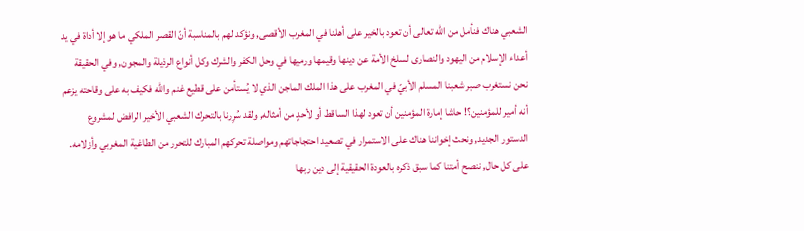الشعبي هناك فنأمل من الله تعالى أن تعود بالخير على أهلنا في المغرب الأقصى, ونؤكد لهم بالمناسبة أنّ القصر الملكي ما هو إلا أداة في يد أعداء الإسلام من اليهود والنصارى لسلخ الأمة عن دينها وقيمها ورميها في وحل الكفر والشرك وكل أنواع الرذيلة والمجون, وفي الحقيقة نحن نستغرب صبر شعبنا المسلم الأبيّ في المغرب على هذا الملك الماجن الذي لا يُستأمن على قطيع غنم والله فكيف به على وقاحته يزعم أنه أمير للمؤمنين؟! حاشا إمارة المؤمنين أن تعود لهذا الساقط أو لأحدٍ من أمثاله, ولقد سُرِرنا بالتحرك الشعبي الأخير الرافض لمشروع الدستور الجديد, ونحث إخواننا هناك على الاستمرار في تصعيد احتجاجاتهم ومواصلة تحركهم المبارك للتحرر من الطاغية المغربي وأزلامه.
على كل حال, ننصح أمتنا كما سبق ذكره بالعودة الحقيقية إلى دين ربها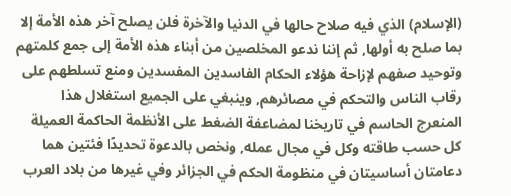(الإسلام) الذي فيه صلاح حالها في الدنيا والآخرة فلن يصلح آخر هذه الأمة إلا بما صلح به أولها, ثم إننا ندعو المخلصين من أبناء هذه الأمة إلى جمع كلمتهم وتوحيد صفهم لإزاحة هؤلاء الحكام الفاسدين المفسدين ومنع تسلطهم على رقاب الناس والتحكم في مصائرهم, وينبغي على الجميع استغلال هذا المنعرج الحاسم في تاريخنا لمضاعفة الضغط على الأنظمة الحاكمة العميلة كل حسب طاقته وكل في مجال عمله, ونخص بالدعوة تحديدًا فئتين هما دعامتان أساسيتان في منظومة الحكم في الجزائر وفي غيرها من بلاد العرب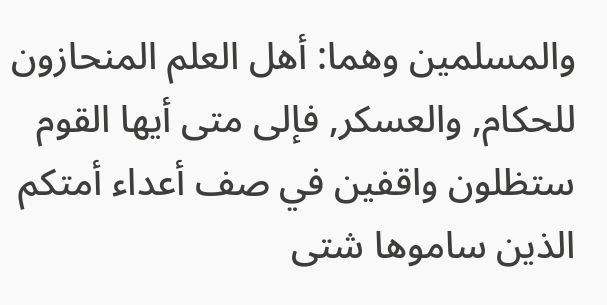والمسلمين وهما: أهل العلم المنحازون للحكام, والعسكر, فإلى متى أيها القوم ستظلون واقفين في صف أعداء أمتكم الذين ساموها شتى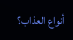أنواع العذاب؟